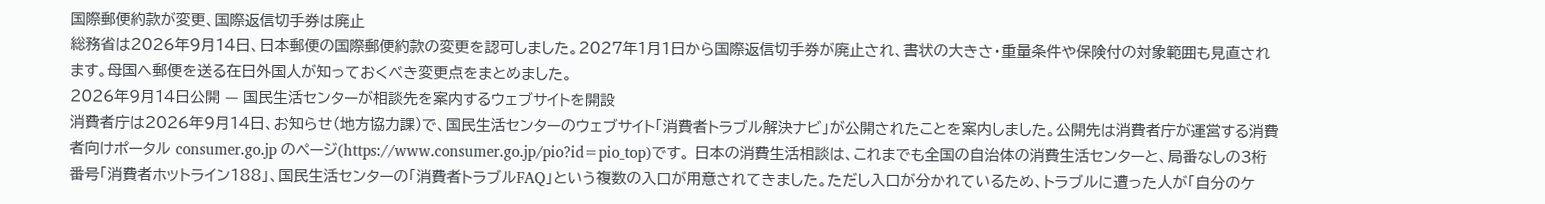国際郵便約款が変更、国際返信切手券は廃止
総務省は2026年9月14日、日本郵便の国際郵便約款の変更を認可しました。2027年1月1日から国際返信切手券が廃止され、書状の大きさ・重量条件や保険付の対象範囲も見直されます。母国へ郵便を送る在日外国人が知っておくべき変更点をまとめました。
2026年9月14日公開 — 国民生活センターが相談先を案内するウェブサイトを開設
消費者庁は2026年9月14日、お知らせ(地方協力課)で、国民生活センターのウェブサイト「消費者トラブル解決ナビ」が公開されたことを案内しました。公開先は消費者庁が運営する消費者向けポータル consumer.go.jp のページ(https://www.consumer.go.jp/pio?id=pio_top)です。 日本の消費生活相談は、これまでも全国の自治体の消費生活センターと、局番なしの3桁番号「消費者ホットライン188」、国民生活センターの「消費者トラブルFAQ」という複数の入口が用意されてきました。ただし入口が分かれているため、トラブルに遭った人が「自分のケ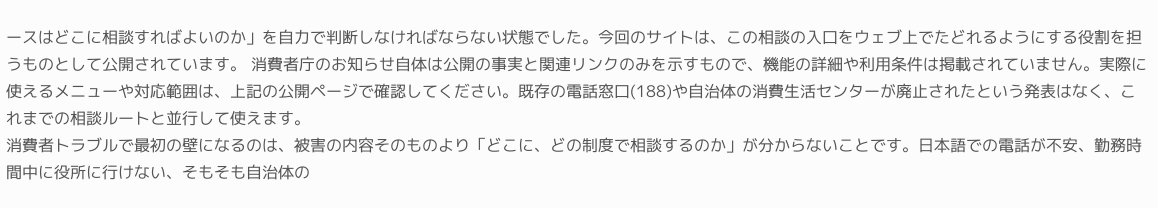ースはどこに相談すればよいのか」を自力で判断しなければならない状態でした。今回のサイトは、この相談の入口をウェブ上でたどれるようにする役割を担うものとして公開されています。 消費者庁のお知らせ自体は公開の事実と関連リンクのみを示すもので、機能の詳細や利用条件は掲載されていません。実際に使えるメニューや対応範囲は、上記の公開ページで確認してください。既存の電話窓口(188)や自治体の消費生活センターが廃止されたという発表はなく、これまでの相談ルートと並行して使えます。
消費者トラブルで最初の壁になるのは、被害の内容そのものより「どこに、どの制度で相談するのか」が分からないことです。日本語での電話が不安、勤務時間中に役所に行けない、そもそも自治体の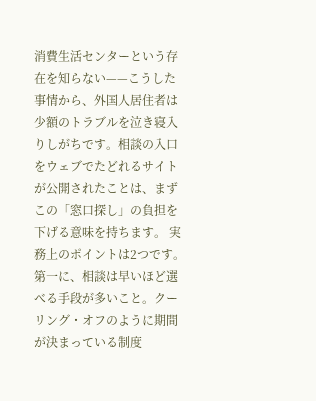消費生活センターという存在を知らない——こうした事情から、外国人居住者は少額のトラブルを泣き寝入りしがちです。相談の入口をウェブでたどれるサイトが公開されたことは、まずこの「窓口探し」の負担を下げる意味を持ちます。 実務上のポイントは2つです。第一に、相談は早いほど選べる手段が多いこと。クーリング・オフのように期間が決まっている制度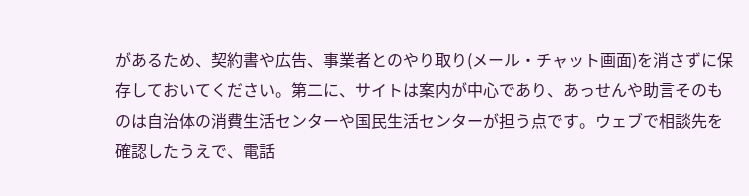があるため、契約書や広告、事業者とのやり取り(メール・チャット画面)を消さずに保存しておいてください。第二に、サイトは案内が中心であり、あっせんや助言そのものは自治体の消費生活センターや国民生活センターが担う点です。ウェブで相談先を確認したうえで、電話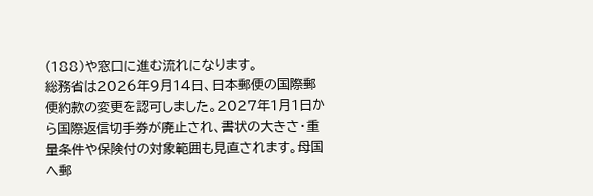(188)や窓口に進む流れになります。
総務省は2026年9月14日、日本郵便の国際郵便約款の変更を認可しました。2027年1月1日から国際返信切手券が廃止され、書状の大きさ・重量条件や保険付の対象範囲も見直されます。母国へ郵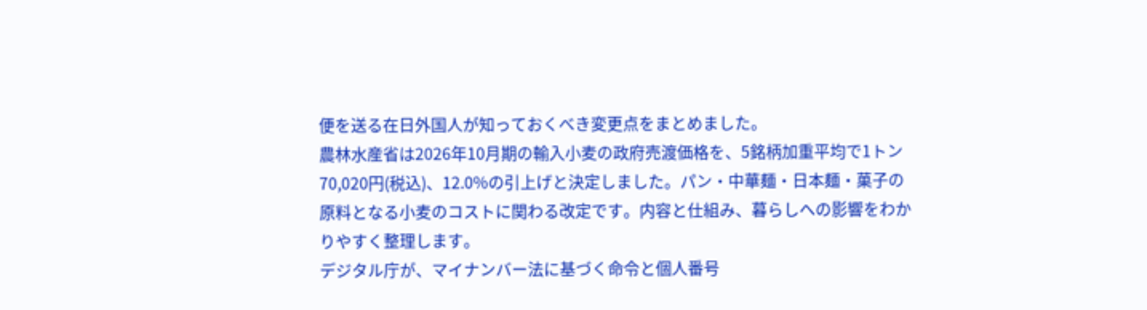便を送る在日外国人が知っておくべき変更点をまとめました。
農林水産省は2026年10月期の輸入小麦の政府売渡価格を、5銘柄加重平均で1トン70,020円(税込)、12.0%の引上げと決定しました。パン・中華麺・日本麺・菓子の原料となる小麦のコストに関わる改定です。内容と仕組み、暮らしへの影響をわかりやすく整理します。
デジタル庁が、マイナンバー法に基づく命令と個人番号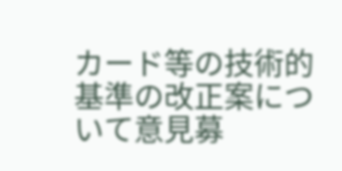カード等の技術的基準の改正案について意見募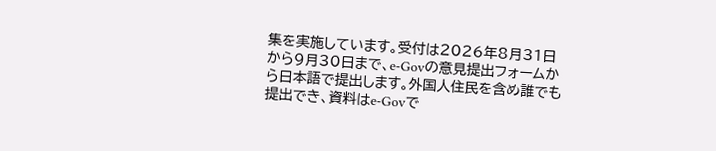集を実施しています。受付は2026年8月31日から9月30日まで、e-Govの意見提出フォームから日本語で提出します。外国人住民を含め誰でも提出でき、資料はe-Govで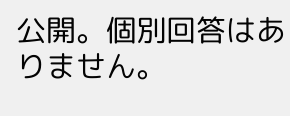公開。個別回答はありません。